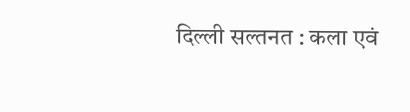दिल्ली सल्तनत : कला एवं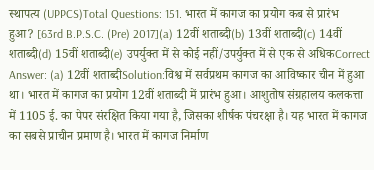स्थापत्य (UPPCS)Total Questions: 151. भारत में कागज का प्रयोग कब से प्रारंभ हुआ? [63rd B.P.S.C. (Pre) 2017](a) 12वीं शताब्दी(b) 13वीं शताब्दी(c) 14वीं शताब्दी(d) 15वीं शताब्दी(e) उपर्युक्त में से कोई नहीं/उपर्युक्त में से एक से अधिकCorrect Answer: (a) 12वीं शताब्दीSolution:विश्व में सर्वप्रथम कागज का आविष्कार चीन में हुआ था। भारत में कागज का प्रयोग 12वीं शताब्दी में प्रारंभ हुआ। आशुतोष संग्रहालय कलकत्ता में 1105 ई. का पेपर संरक्षित किया गया है, जिसका शीर्षक पंचरक्षा है। यह भारत में कागज का सबसे प्राचीन प्रमाण है। भारत में कागज निर्माण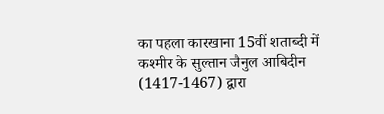का पहला कारखाना 15वीं शताब्दी में कश्मीर के सुल्तान जैनुल आबिदीन (1417-1467) द्वारा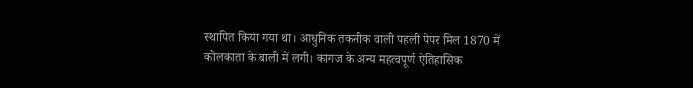स्थापित किया गया था। आधुनिक तकनीक वाली पहली पेपर मिल 1870 में कोलकाता के बाली में लगी। कागज के अन्य महत्वपूर्ण ऐतिहासिक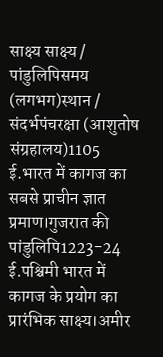साक्ष्य साक्ष्य / पांडुलिपिसमय (लगभग)स्थान / संदर्भपंचरक्षा (आशुतोष संग्रहालय)1105 ई.भारत में कागज का सबसे प्राचीन ज्ञात प्रमाण।गुजरात की पांडुलिपि1223-24 ई.पश्चिमी भारत में कागज के प्रयोग का प्रारंभिक साक्ष्य।अमीर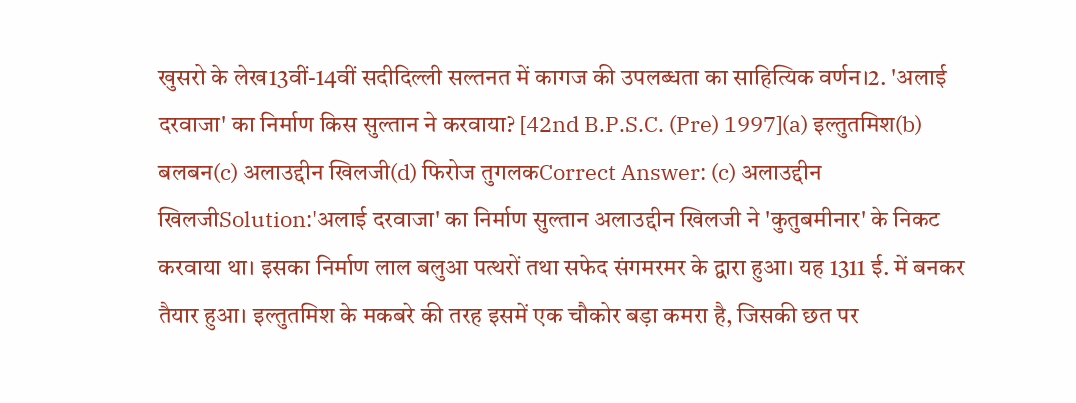खुसरो के लेख13वीं-14वीं सदीदिल्ली सल्तनत में कागज की उपलब्धता का साहित्यिक वर्णन।2. 'अलाई दरवाजा' का निर्माण किस सुल्तान ने करवाया? [42nd B.P.S.C. (Pre) 1997](a) इल्तुतमिश(b) बलबन(c) अलाउद्दीन खिलजी(d) फिरोज तुगलकCorrect Answer: (c) अलाउद्दीन खिलजीSolution:'अलाई दरवाजा' का निर्माण सुल्तान अलाउद्दीन खिलजी ने 'कुतुबमीनार' के निकट करवाया था। इसका निर्माण लाल बलुआ पत्थरों तथा सफेद संगमरमर के द्वारा हुआ। यह 1311 ई. में बनकर तैयार हुआ। इल्तुतमिश के मकबरे की तरह इसमें एक चौकोर बड़ा कमरा है, जिसकी छत पर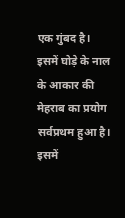एक गुंबद है। इसमें घोड़े के नाल के आकार की मेहराब का प्रयोग सर्वप्रथम हुआ है। इसमें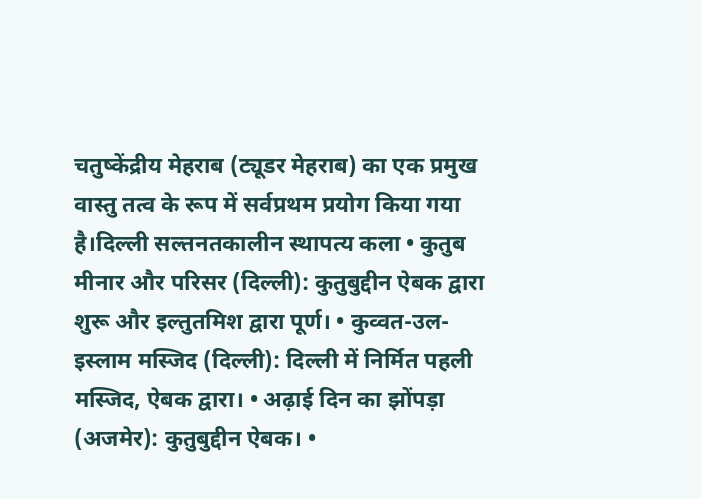चतुष्केंद्रीय मेहराब (ट्यूडर मेहराब) का एक प्रमुख वास्तु तत्व के रूप में सर्वप्रथम प्रयोग किया गया है।दिल्ली सल्तनतकालीन स्थापत्य कला • कुतुब मीनार और परिसर (दिल्ली): कुतुबुद्दीन ऐबक द्वारा शुरू और इल्तुतमिश द्वारा पूर्ण। • कुव्वत-उल-इस्लाम मस्जिद (दिल्ली): दिल्ली में निर्मित पहली मस्जिद, ऐबक द्वारा। • अढ़ाई दिन का झोंपड़ा (अजमेर): कुतुबुद्दीन ऐबक। •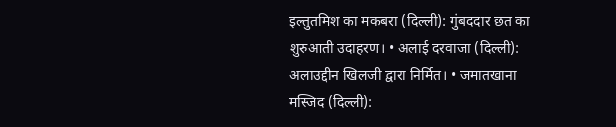इल्तुतमिश का मकबरा (दिल्ली): गुंबददार छत का शुरुआती उदाहरण। • अलाई दरवाजा (दिल्ली): अलाउद्दीन खिलजी द्वारा निर्मित। • जमातखाना मस्जिद (दिल्ली):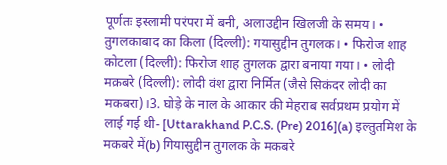पूर्णतः इस्लामी परंपरा में बनी, अलाउद्दीन खिलजी के समय। • तुगलकाबाद का किला (दिल्ली): गयासुद्दीन तुगलक। • फिरोज शाह कोटला (दिल्ली): फिरोज शाह तुगलक द्वारा बनाया गया। • लोदी मक़बरे (दिल्ली): लोदी वंश द्वारा निर्मित (जैसे सिकंदर लोदी का मकबरा)।3. घोड़े के नाल के आकार की मेहराब सर्वप्रथम प्रयोग में लाई गई थी- [Uttarakhand P.C.S. (Pre) 2016](a) इल्तुतमिश के मकबरे में(b) गियासुद्दीन तुगलक के मकबरे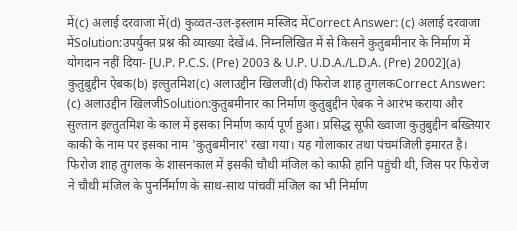में(c) अलाई दरवाजा में(d) कुव्वत-उल-इस्लाम मस्जिद मेंCorrect Answer: (c) अलाई दरवाजा मेंSolution:उपर्युक्त प्रश्न की व्याख्या देखें।4. निम्नलिखित में से किसने कुतुबमीनार के निर्माण में योगदान नहीं दिया- [U.P. P.C.S. (Pre) 2003 & U.P. U.D.A./L.D.A. (Pre) 2002](a) कुतुबुद्दीन ऐबक(b) इल्तुतमिश(c) अलाउद्दीन खिलजी(d) फिरोज शाह तुगलकCorrect Answer: (c) अलाउद्दीन खिलजीSolution:कुतुबमीनार का निर्माण कुतुबुद्दीन ऐबक ने आरंभ कराया और सुल्तान इल्तुतमिश के काल में इसका निर्माण कार्य पूर्ण हुआ। प्रसिद्ध सूफी ख्वाजा कुतुबुद्दीन बख्तियार काकी के नाम पर इसका नाम 'कुतुबमीनार' रखा गया। यह गोलाकार तथा पंचमंजिली इमारत है। फिरोज शाह तुगलक के शासनकाल में इसकी चौथी मंजिल को काफी हानि पहुंची थी, जिस पर फिरोज ने चौथी मंजिल के पुनर्निर्माण के साथ-साथ पांचवीं मंजिल का भी निर्माण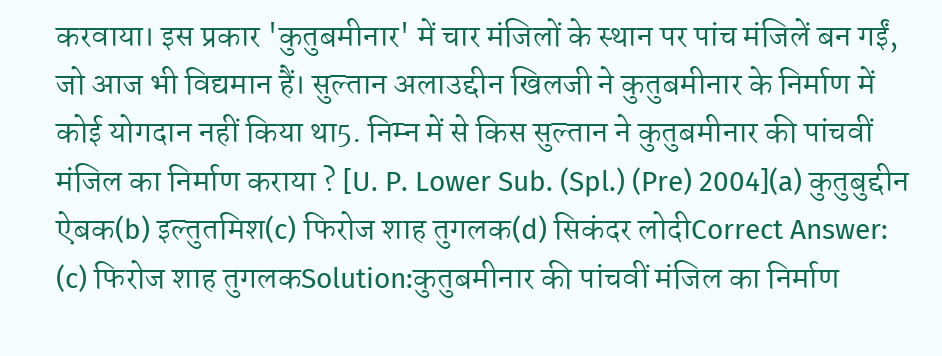करवाया। इस प्रकार 'कुतुबमीनार' में चार मंजिलों के स्थान पर पांच मंजिलें बन गईं, जो आज भी विद्यमान हैं। सुल्तान अलाउद्दीन खिलजी ने कुतुबमीनार के निर्माण में कोई योगदान नहीं किया था5. निम्न में से किस सुल्तान ने कुतुबमीनार की पांचवीं मंजिल का निर्माण कराया ? [U. P. Lower Sub. (Spl.) (Pre) 2004](a) कुतुबुद्दीन ऐबक(b) इल्तुतमिश(c) फिरोज शाह तुगलक(d) सिकंदर लोदीCorrect Answer: (c) फिरोज शाह तुगलकSolution:कुतुबमीनार की पांचवीं मंजिल का निर्माण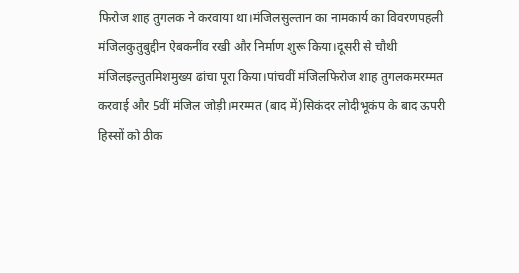फिरोज शाह तुगलक ने करवाया था।मंजिलसुल्तान का नामकार्य का विवरणपहली मंजिलकुतुबुद्दीन ऐबकनींव रखी और निर्माण शुरू किया।दूसरी से चौथी मंजिलइल्तुतमिशमुख्य ढांचा पूरा किया।पांचवीं मंजिलफिरोज शाह तुगलकमरम्मत करवाई और 5वीं मंजिल जोड़ी।मरम्मत (बाद में)सिकंदर लोदीभूकंप के बाद ऊपरी हिस्सों को ठीक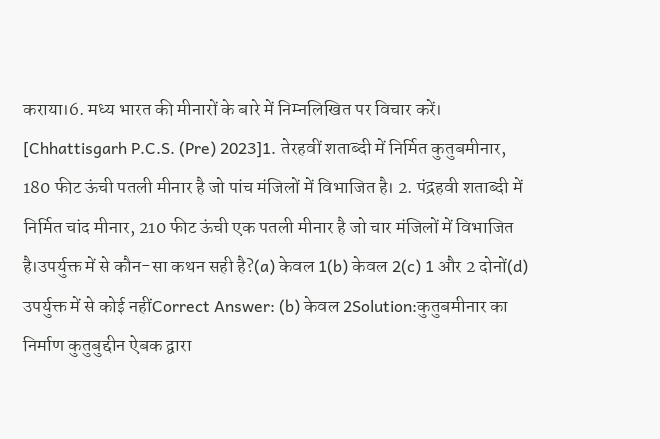कराया।6. मध्य भारत की मीनारों के बारे में निम्नलिखित पर विचार करें। [Chhattisgarh P.C.S. (Pre) 2023]1. तेरहवीं शताब्दी में निर्मित कुतुबमीनार, 180 फीट ऊंची पतली मीनार है जो पांच मंजिलों में विभाजित है। 2. पंद्रहवी शताब्दी में निर्मित चांद मीनार, 210 फीट ऊंची एक पतली मीनार है जो चार मंजिलों में विभाजित है।उपर्युक्त में से कौन-सा कथन सही है?(a) केवल 1(b) केवल 2(c) 1 और 2 दोनों(d) उपर्युक्त में से कोई नहींCorrect Answer: (b) केवल 2Solution:कुतुबमीनार का निर्माण कुतुबुद्दीन ऐबक द्वारा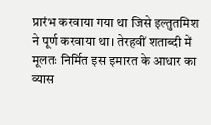प्रारंभ करवाया गया था जिसे इल्तुतमिश ने पूर्ण करवाया था। तेरहवीं शताब्दी में मूलतः निर्मित इस इमारत के आधार का व्यास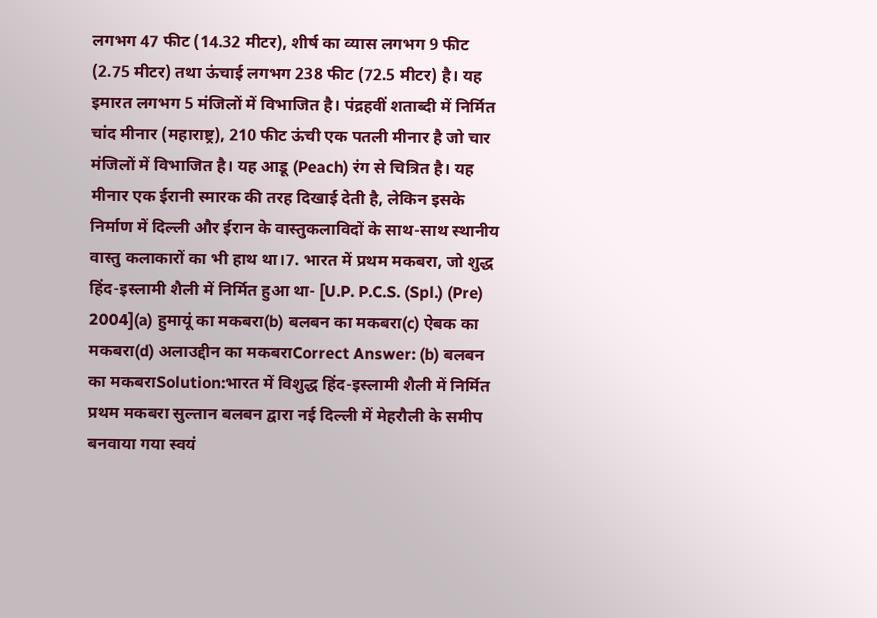लगभग 47 फीट (14.32 मीटर), शीर्ष का व्यास लगभग 9 फीट (2.75 मीटर) तथा ऊंचाई लगभग 238 फीट (72.5 मीटर) है। यह इमारत लगभग 5 मंजिलों में विभाजित है। पंद्रहवीं शताब्दी में निर्मित चांद मीनार (महाराष्ट्र), 210 फीट ऊंची एक पतली मीनार है जो चार मंजिलों में विभाजित है। यह आडू (Peach) रंग से चित्रित है। यह मीनार एक ईरानी स्मारक की तरह दिखाई देती है, लेकिन इसके निर्माण में दिल्ली और ईरान के वास्तुकलाविदों के साथ-साथ स्थानीय वास्तु कलाकारों का भी हाथ था।7. भारत में प्रथम मकबरा, जो शुद्ध हिंद-इस्लामी शैली में निर्मित हुआ था- [U.P. P.C.S. (Spl.) (Pre) 2004](a) हुमायूं का मकबरा(b) बलबन का मकबरा(c) ऐबक का मकबरा(d) अलाउद्दीन का मकबराCorrect Answer: (b) बलबन का मकबराSolution:भारत में विशुद्ध हिंद-इस्लामी शैली में निर्मित प्रथम मकबरा सुल्तान बलबन द्वारा नई दिल्ली में मेहरौली के समीप बनवाया गया स्वयं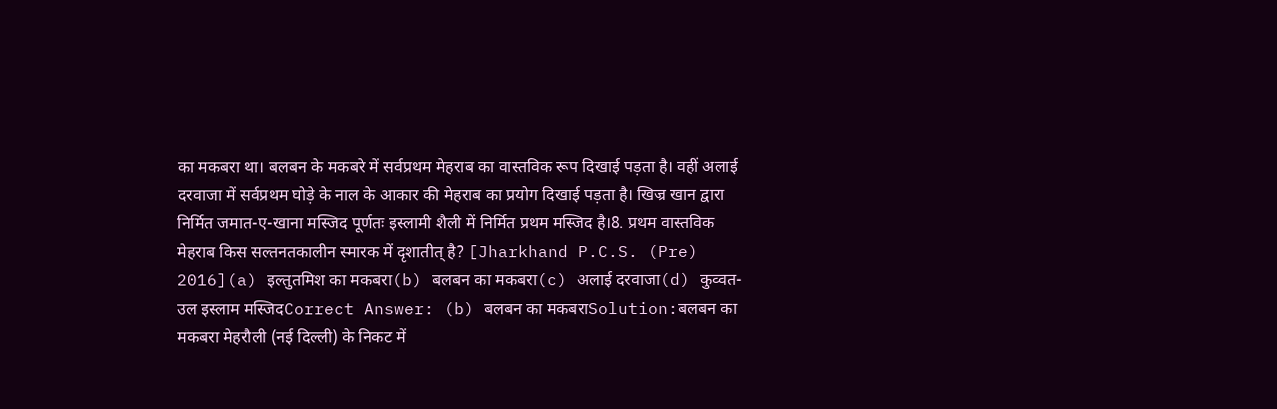का मकबरा था। बलबन के मकबरे में सर्वप्रथम मेहराब का वास्तविक रूप दिखाई पड़ता है। वहीं अलाई दरवाजा में सर्वप्रथम घोड़े के नाल के आकार की मेहराब का प्रयोग दिखाई पड़ता है। खिज्र खान द्वारा निर्मित जमात-ए-खाना मस्जिद पूर्णतः इस्लामी शैली में निर्मित प्रथम मस्जिद है।8. प्रथम वास्तविक मेहराब किस सल्तनतकालीन स्मारक में दृशातीत् है? [Jharkhand P.C.S. (Pre) 2016](a) इल्तुतमिश का मकबरा(b) बलबन का मकबरा(c) अलाई दरवाजा(d) कुव्वत-उल इस्लाम मस्जिदCorrect Answer: (b) बलबन का मकबराSolution:बलबन का मकबरा मेहरौली (नई दिल्ली) के निकट में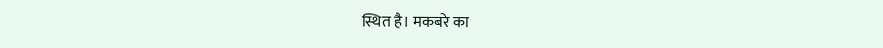स्थित है। मकबरे का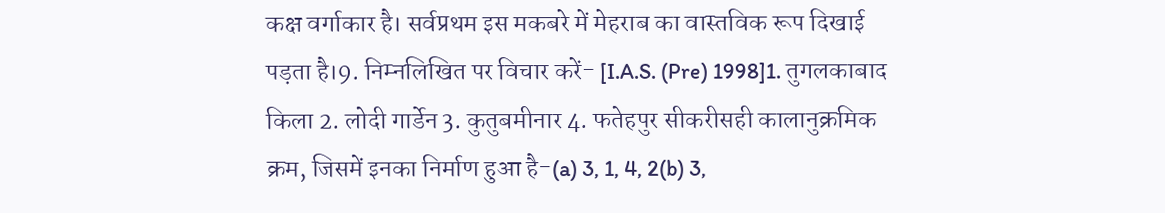कक्ष वर्गाकार है। सर्वप्रथम इस मकबरे में मेहराब का वास्तविक रूप दिखाई पड़ता है।9. निम्नलिखित पर विचार करें- [I.A.S. (Pre) 1998]1. तुगलकाबाद किला 2. लोदी गार्डेन 3. कुतुबमीनार 4. फतेहपुर सीकरीसही कालानुक्रमिक क्रम, जिसमें इनका निर्माण हुआ है-(a) 3, 1, 4, 2(b) 3,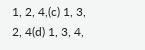1, 2, 4,(c) 1, 3, 2, 4(d) 1, 3, 4,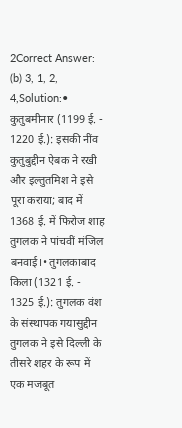2Correct Answer: (b) 3, 1, 2, 4,Solution:• कुतुबमीनार (1199 ई. - 1220 ई.): इसकी नींव कुतुबुद्दीन ऐबक ने रखी और इल्तुतमिश ने इसे पूरा कराया; बाद में 1368 ई. में फिरोज शाह तुगलक ने पांचवीं मंजिल बनवाई।• तुगलकाबाद किला (1321 ई. - 1325 ई.): तुगलक वंश के संस्थापक गयासुद्दीन तुगलक ने इसे दिल्ली के तीसरे शहर के रूप में एक मजबूत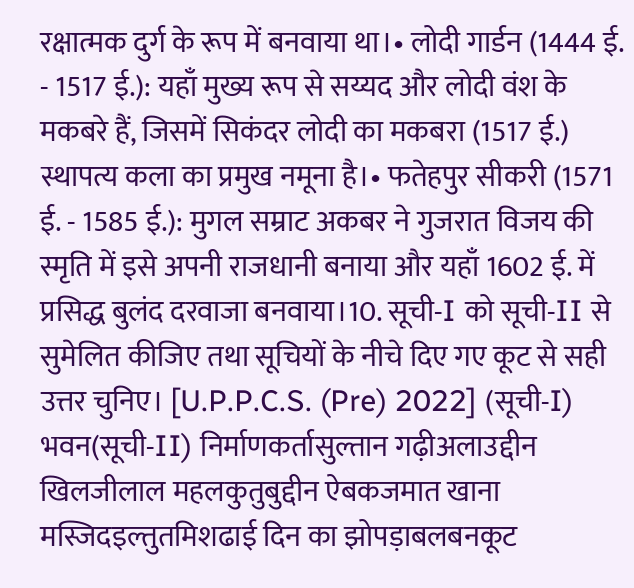रक्षात्मक दुर्ग के रूप में बनवाया था।• लोदी गार्डन (1444 ई. - 1517 ई.): यहाँ मुख्य रूप से सय्यद और लोदी वंश के मकबरे हैं, जिसमें सिकंदर लोदी का मकबरा (1517 ई.) स्थापत्य कला का प्रमुख नमूना है।• फतेहपुर सीकरी (1571 ई. - 1585 ई.): मुगल सम्राट अकबर ने गुजरात विजय की स्मृति में इसे अपनी राजधानी बनाया और यहाँ 1602 ई. में प्रसिद्ध बुलंद दरवाजा बनवाया।10. सूची-I को सूची-II से सुमेलित कीजिए तथा सूचियों के नीचे दिए गए कूट से सही उत्तर चुनिए। [U.P.P.C.S. (Pre) 2022] (सूची-I) भवन(सूची-II) निर्माणकर्तासुल्तान गढ़ीअलाउद्दीन खिलजीलाल महलकुतुबुद्दीन ऐबकजमात खाना मस्जिदइल्तुतमिशढाई दिन का झोपड़ाबलबनकूट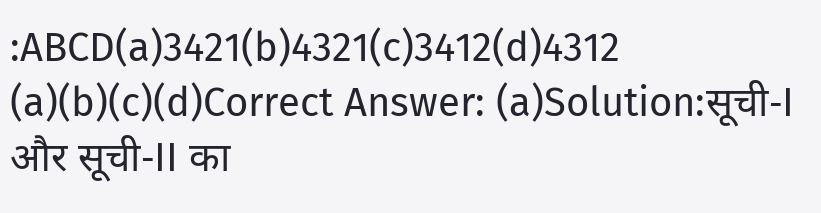:ABCD(a)3421(b)4321(c)3412(d)4312 (a)(b)(c)(d)Correct Answer: (a)Solution:सूची-I और सूची-II का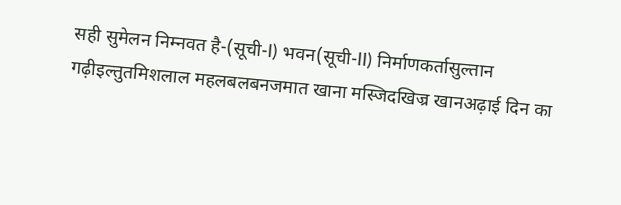सही सुमेलन निम्नवत है-(सूची-I) भवन(सूची-II) निर्माणकर्तासुल्तान गढ़ीइल्तुतमिशलाल महलबलबनजमात खाना मस्जिदखिज्र खानअढ़ाई दिन का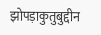झोपड़ाकुतुबुद्दीन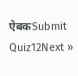ऐबकSubmit Quiz12Next »